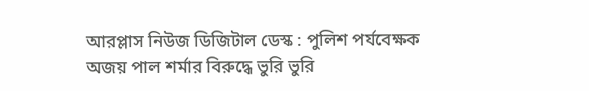আরপ্লাস নিউজ ডিজিটাল ডেস্ক : পুলিশ পর্যবেক্ষক অজয় পাল শর্মার বিরুদ্ধে ভুরি ভুরি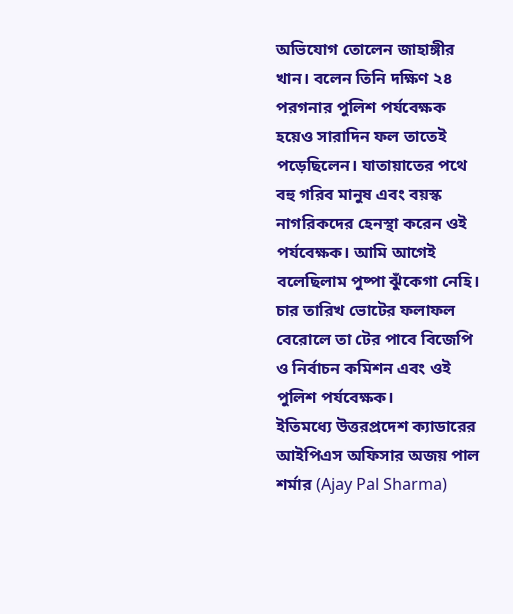অভিযোগ তোলেন জাহাঙ্গীর খান। বলেন তিনি দক্ষিণ ২৪ পরগনার পুলিশ পর্যবেক্ষক হয়েও সারাদিন ফল তাতেই পড়েছিলেন। যাতায়াতের পথে বহু গরিব মানুষ এবং বয়স্ক নাগরিকদের হেনস্থা করেন ওই পর্যবেক্ষক। আমি আগেই বলেছিলাম পুষ্পা ঝুঁকেগা নেহি। চার তারিখ ভোটের ফলাফল বেরোলে তা টের পাবে বিজেপি ও নির্বাচন কমিশন এবং ওই পুলিশ পর্যবেক্ষক।
ইতিমধ্যে উত্তরপ্রদেশ ক্যাডারের আইপিএস অফিসার অজয় পাল শর্মার (Ajay Pal Sharma)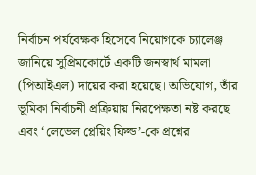নির্বাচন পর্যবেক্ষক হিসেবে নিয়োগকে চ্যালেঞ্জ জানিয়ে সুপ্রিমকোর্টে একটি জনস্বার্থ মামলা (পিআইএল) দায়ের করা হয়েছে। অভিযোগ, তাঁর ভূমিকা নির্বাচনী প্রক্রিয়ায় নিরপেক্ষতা নষ্ট করছে এবং ‘লেভেল প্লেয়িং ফিল্ড’-কে প্রশ্নের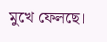মুখে ফেলছে।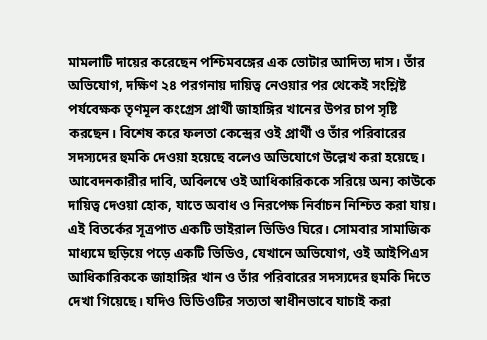মামলাটি দায়ের করেছেন পশ্চিমবঙ্গের এক ভোটার আদিত্য দাস। তাঁর অভিযোগ, দক্ষিণ ২৪ পরগনায় দায়িত্ব নেওয়ার পর থেকেই সংশ্লিষ্ট পর্যবেক্ষক তৃণমূল কংগ্রেস প্রার্থী জাহাঙ্গির খানের উপর চাপ সৃষ্টি করছেন। বিশেষ করে ফলতা কেন্দ্রের ওই প্রার্থী ও তাঁর পরিবারের সদস্যদের হুমকি দেওয়া হয়েছে বলেও অভিযোগে উল্লেখ করা হয়েছে। আবেদনকারীর দাবি, অবিলম্বে ওই আধিকারিককে সরিয়ে অন্য কাউকে দায়িত্ব দেওয়া হোক, যাতে অবাধ ও নিরপেক্ষ নির্বাচন নিশ্চিত করা যায়।
এই বিতর্কের সূত্রপাত একটি ভাইরাল ভিডিও ঘিরে। সোমবার সামাজিক মাধ্যমে ছড়িয়ে পড়ে একটি ভিডিও, যেখানে অভিযোগ, ওই আইপিএস আধিকারিককে জাহাঙ্গির খান ও তাঁর পরিবারের সদস্যদের হুমকি দিতে দেখা গিয়েছে। যদিও ভিডিওটির সত্যতা স্বাধীনভাবে যাচাই করা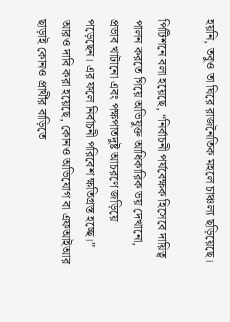হয়নি, তবুও তা ঘিরে রাজনৈতিক মহলে চাঞ্চল্য ছড়িয়েছে।

পিটিশনে বলা হয়েছে, “নির্বাচনী পর্যবেক্ষক হিসেবে দায়িত্ব পালন করতে গিয়ে অভিযুক্ত আধিকারিক ভয় দেখানো, প্রভাব খাটানো এবং পক্ষপাতদুষ্ট আচরণে জড়িয়ে পড়েছেন। এর ফলে নির্বাচনী পরিবেশ ক্ষতিগ্রস্ত হচ্ছে।” আরও দাবি করা হয়েছে, কোনও অভিযোগ বা এফআইআর ছাড়াই কোনও প্রার্থীর বাড়িতে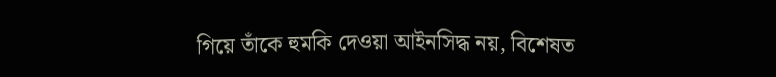গিয়ে তাঁকে হুমকি দেওয়া আইনসিদ্ধ নয়, বিশেষত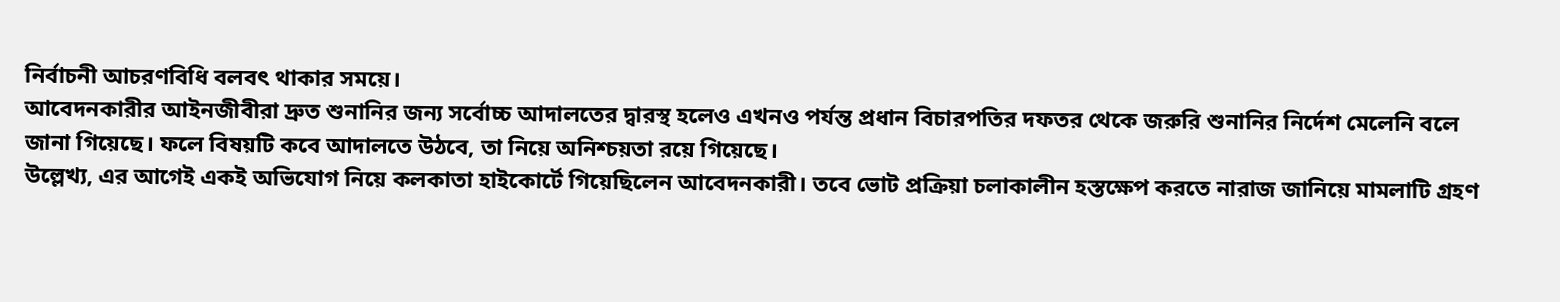নির্বাচনী আচরণবিধি বলবৎ থাকার সময়ে।
আবেদনকারীর আইনজীবীরা দ্রুত শুনানির জন্য সর্বোচ্চ আদালতের দ্বারস্থ হলেও এখনও পর্যন্ত প্রধান বিচারপতির দফতর থেকে জরুরি শুনানির নির্দেশ মেলেনি বলে জানা গিয়েছে। ফলে বিষয়টি কবে আদালতে উঠবে, তা নিয়ে অনিশ্চয়তা রয়ে গিয়েছে।
উল্লেখ্য, এর আগেই একই অভিযোগ নিয়ে কলকাতা হাইকোর্টে গিয়েছিলেন আবেদনকারী। তবে ভোট প্রক্রিয়া চলাকালীন হস্তক্ষেপ করতে নারাজ জানিয়ে মামলাটি গ্রহণ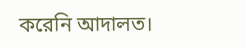করেনি আদালত।